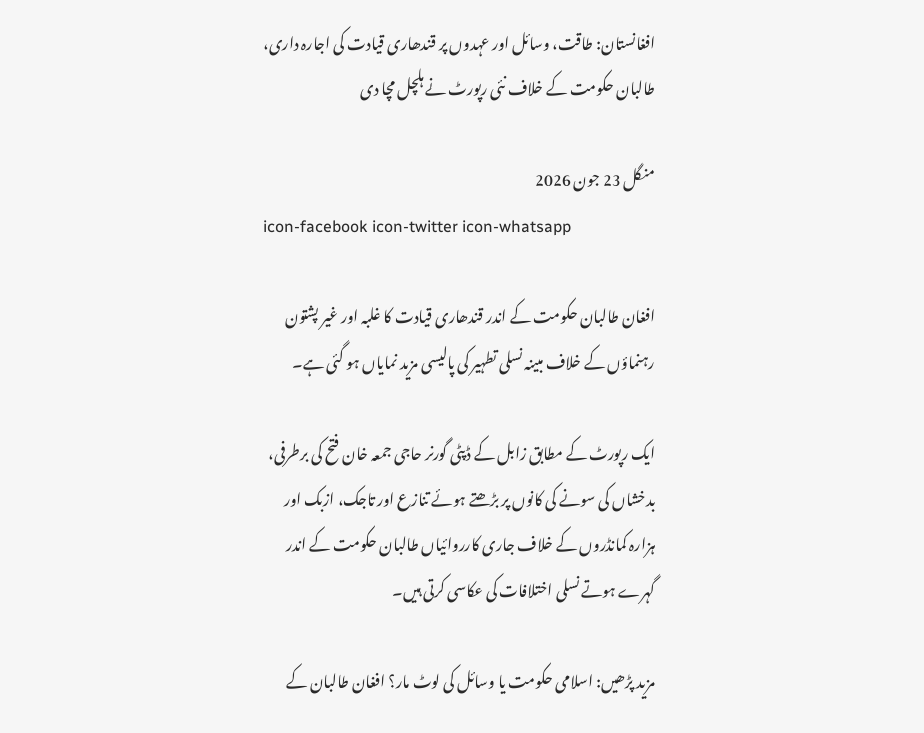افغانستان: طاقت، وسائل اور عہدوں پر قندھاری قیادت کی اجارہ داری، طالبان حکومت کے خلاف نئی رپورٹ نے ہلچل مچا دی

منگل 23 جون 2026
icon-facebook icon-twitter icon-whatsapp

افغان طالبان حکومت کے اندر قندھاری قیادت کا غلبہ اور غیر پشتون رہنماؤں کے خلاف مبینہ نسلی تطہیر کی پالیسی مزید نمایاں ہو گئی ہے۔

ایک رپورٹ کے مطابق زابل کے ڈپٹی گورنر حاجی جمعہ خان فتح کی برطرفی، بدخشاں کی سونے کی کانوں پر بڑھتے ہوئے تنازع اور تاجک، ازبک اور ہزارہ کمانڈروں کے خلاف جاری کارروائیاں طالبان حکومت کے اندر گہرے ہوتے نسلی اختلافات کی عکاسی کرتی ہیں۔

مزید پڑھیں: اسلامی حکومت یا وسائل کی لوٹ مار؟ افغان طالبان کے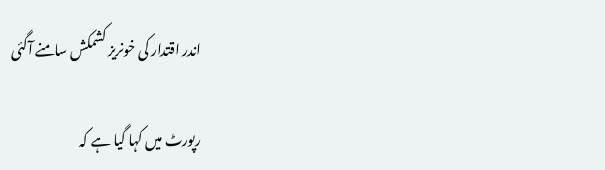اندر اقتدار کی خونریز کشمکش سامنے آگئی

رپورٹ میں کہا گیا ہے کہ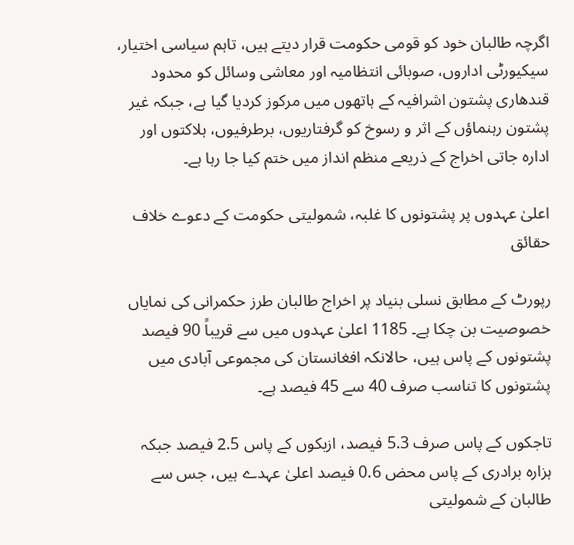اگرچہ طالبان خود کو قومی حکومت قرار دیتے ہیں، تاہم سیاسی اختیار، سیکیورٹی اداروں، صوبائی انتظامیہ اور معاشی وسائل کو محدود قندھاری پشتون اشرافیہ کے ہاتھوں میں مرکوز کردیا گیا ہے، جبکہ غیر پشتون رہنماؤں کے اثر و رسوخ کو گرفتاریوں، برطرفیوں، ہلاکتوں اور ادارہ جاتی اخراج کے ذریعے منظم انداز میں ختم کیا جا رہا ہے۔

اعلیٰ عہدوں پر پشتونوں کا غلبہ، شمولیتی حکومت کے دعوے خلاف حقائق

رپورٹ کے مطابق نسلی بنیاد پر اخراج طالبان طرز حکمرانی کی نمایاں خصوصیت بن چکا ہے۔ 1185 اعلیٰ عہدوں میں سے قریباً 90 فیصد پشتونوں کے پاس ہیں، حالانکہ افغانستان کی مجموعی آبادی میں پشتونوں کا تناسب صرف 40 سے 45 فیصد ہے۔

تاجکوں کے پاس صرف 5.3 فیصد، ازبکوں کے پاس 2.5 فیصد جبکہ ہزارہ برادری کے پاس محض 0.6 فیصد اعلیٰ عہدے ہیں، جس سے طالبان کے شمولیتی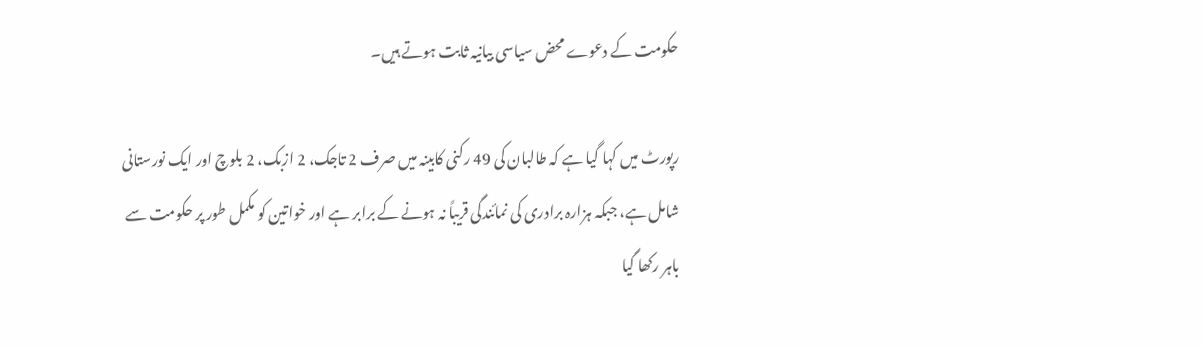حکومت کے دعوے محض سیاسی بیانیہ ثابت ہوتے ہیں۔

رپورٹ میں کہا گیا ہے کہ طالبان کی 49 رکنی کابینہ میں صرف 2 تاجک، 2 ازبک، 2 بلوچ اور ایک نورستانی شامل ہے، جبکہ ہزارہ برادری کی نمائندگی قریباً نہ ہونے کے برابر ہے اور خواتین کو مکمل طور پر حکومت سے باہر رکھا گیا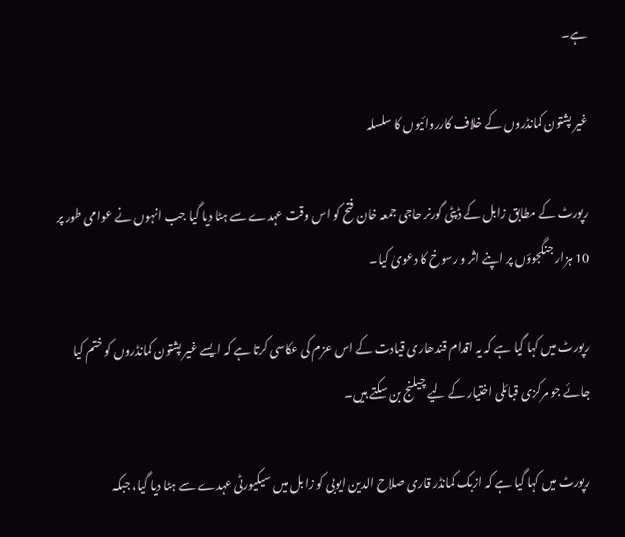ہے۔

غیر پشتون کمانڈروں کے خلاف کارروائیوں کا سلسلہ

رپورٹ کے مطابق زابل کے ڈپٹی گورنر حاجی جمعہ خان فتح کو اس وقت عہدے سے ہٹا دیا گیا جب انہوں نے عوامی طور پر 10 ہزار جنگجوؤں پر اپنے اثر و رسوخ کا دعویٰ کیا۔

رپورٹ میں کہا گیا ہے کہ یہ اقدام قندھاری قیادت کے اس عزم کی عکاسی کرتا ہے کہ ایسے غیر پشتون کمانڈروں کو ختم کیا جائے جو مرکزی قبائلی اختیار کے لیے چیلنج بن سکتے ہیں۔

رپورٹ میں کہا گیا ہے کہ ازبک کمانڈر قاری صلاح الدین ایوبی کو زابل میں سیکیورٹی عہدے سے ہٹا دیا گیا، جبکہ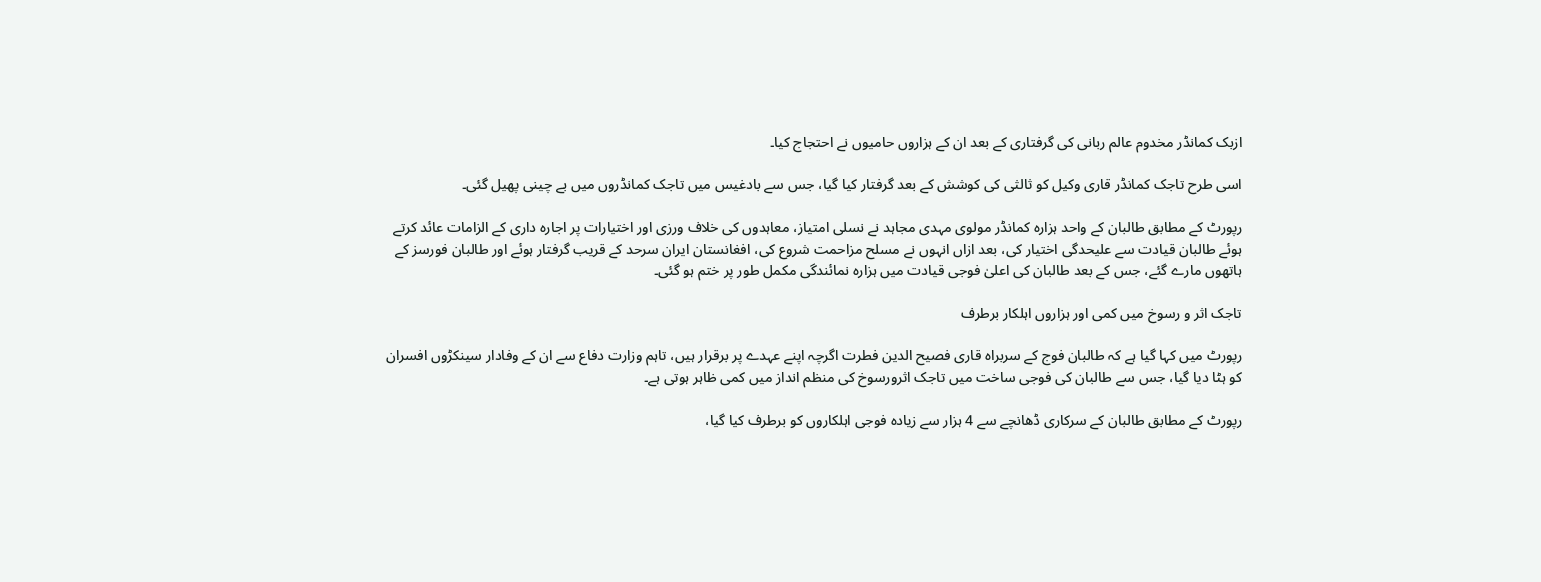ازبک کمانڈر مخدوم عالم ربانی کی گرفتاری کے بعد ان کے ہزاروں حامیوں نے احتجاج کیا۔

اسی طرح تاجک کمانڈر قاری وکیل کو ثالثی کی کوشش کے بعد گرفتار کیا گیا، جس سے بادغیس میں تاجک کمانڈروں میں بے چینی پھیل گئی۔

رپورٹ کے مطابق طالبان کے واحد ہزارہ کمانڈر مولوی مہدی مجاہد نے نسلی امتیاز، معاہدوں کی خلاف ورزی اور اختیارات پر اجارہ داری کے الزامات عائد کرتے ہوئے طالبان قیادت سے علیحدگی اختیار کی، بعد ازاں انہوں نے مسلح مزاحمت شروع کی، افغانستان ایران سرحد کے قریب گرفتار ہوئے اور طالبان فورسز کے ہاتھوں مارے گئے، جس کے بعد طالبان کی اعلیٰ فوجی قیادت میں ہزارہ نمائندگی مکمل طور پر ختم ہو گئی۔

تاجک اثر و رسوخ میں کمی اور ہزاروں اہلکار برطرف

رپورٹ میں کہا گیا ہے کہ طالبان فوج کے سربراہ قاری فصیح الدین فطرت اگرچہ اپنے عہدے پر برقرار ہیں، تاہم وزارت دفاع سے ان کے وفادار سینکڑوں افسران کو ہٹا دیا گیا، جس سے طالبان کی فوجی ساخت میں تاجک اثرورسوخ کی منظم انداز میں کمی ظاہر ہوتی ہے۔

رپورٹ کے مطابق طالبان کے سرکاری ڈھانچے سے 4 ہزار سے زیادہ فوجی اہلکاروں کو برطرف کیا گیا،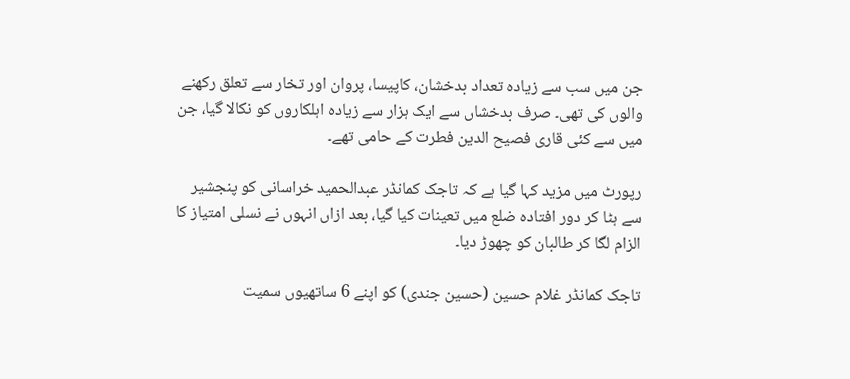جن میں سب سے زیادہ تعداد بدخشان، کاپیسا، پروان اور تخار سے تعلق رکھنے والوں کی تھی۔ صرف بدخشاں سے ایک ہزار سے زیادہ اہلکاروں کو نکالا گیا، جن میں سے کئی قاری فصیح الدین فطرت کے حامی تھے۔

رپورٹ میں مزید کہا گیا ہے کہ تاجک کمانڈر عبدالحمید خراسانی کو پنجشیر سے ہٹا کر دور افتادہ ضلع میں تعینات کیا گیا، بعد ازاں انہوں نے نسلی امتیاز کا الزام لگا کر طالبان کو چھوڑ دیا۔

تاجک کمانڈر غلام حسین (حسین جندی) کو اپنے 6 ساتھیوں سمیت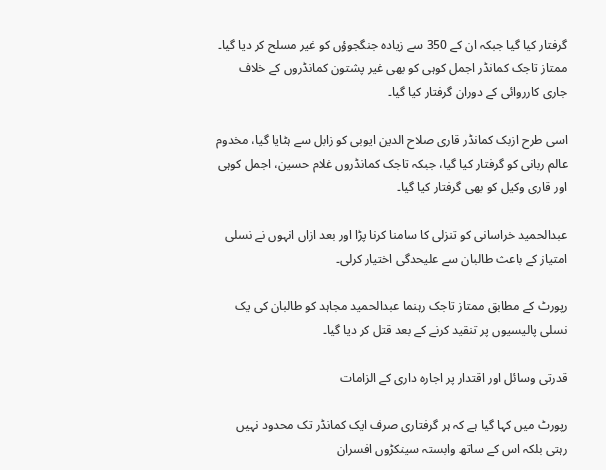گرفتار کیا گیا جبکہ ان کے 350 سے زیادہ جنگجوؤں کو غیر مسلح کر دیا گیا۔ ممتاز تاجک کمانڈر اجمل کوہی کو بھی غیر پشتون کمانڈروں کے خلاف جاری کارروائی کے دوران گرفتار کیا گیا۔

اسی طرح ازبک کمانڈر قاری صلاح الدین ایوبی کو زابل سے ہٹایا گیا، مخدوم عالم ربانی کو گرفتار کیا گیا، جبکہ تاجک کمانڈروں غلام حسین، اجمل کوہی اور قاری وکیل کو بھی گرفتار کیا گیا۔

عبدالحمید خراسانی کو تنزلی کا سامنا کرنا پڑا اور بعد ازاں انہوں نے نسلی امتیاز کے باعث طالبان سے علیحدگی اختیار کرلی۔

رپورٹ کے مطابق ممتاز تاجک رہنما عبدالحمید مجاہد کو طالبان کی یک نسلی پالیسیوں پر تنقید کرنے کے بعد قتل کر دیا گیا۔

قدرتی وسائل اور اقتدار پر اجارہ داری کے الزامات

رپورٹ میں کہا گیا ہے کہ ہر گرفتاری صرف ایک کمانڈر تک محدود نہیں رہتی بلکہ اس کے ساتھ وابستہ سینکڑوں افسران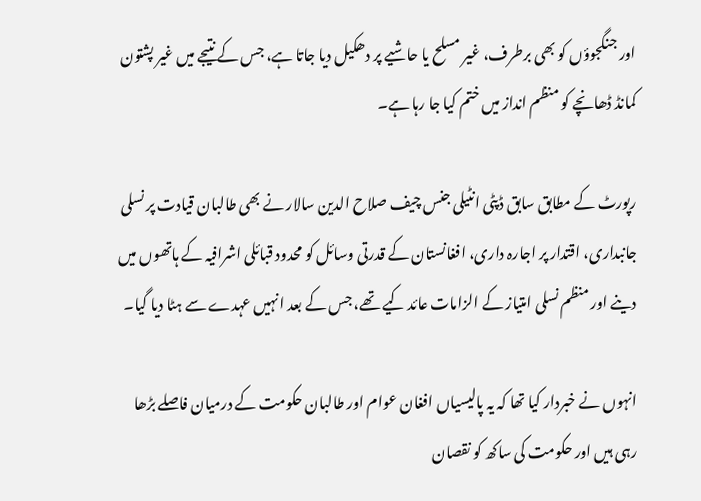اور جنگجوؤں کو بھی برطرف، غیر مسلح یا حاشیے پر دھکیل دیا جاتا ہے، جس کے نتیجے میں غیر پشتون کمانڈ ڈھانچے کو منظم انداز میں ختم کیا جا رہا ہے۔

رپورٹ کے مطابق سابق ڈپٹی انٹیلی جنس چیف صلاح الدین سالار نے بھی طالبان قیادت پر نسلی جانبداری، اقتدار پر اجارہ داری، افغانستان کے قدرتی وسائل کو محدود قبائلی اشرافیہ کے ہاتھوں میں دینے اور منظم نسلی امتیاز کے الزامات عائد کیے تھے، جس کے بعد انہیں عہدے سے ہٹا دیا گیا۔

انہوں نے خبردار کیا تھا کہ یہ پالیسیاں افغان عوام اور طالبان حکومت کے درمیان فاصلے بڑھا رہی ہیں اور حکومت کی ساکھ کو نقصان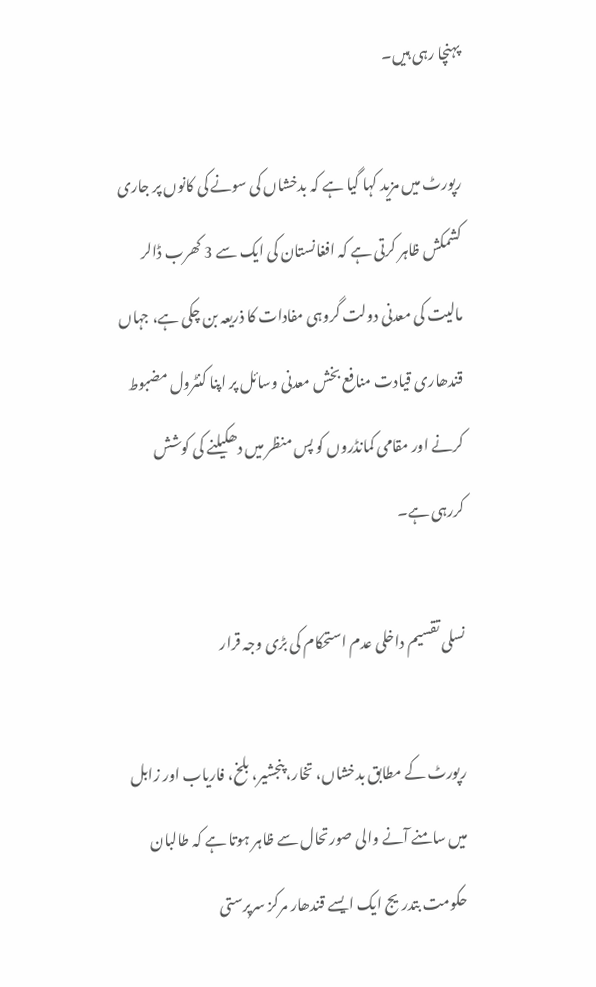پہنچا رہی ہیں۔

رپورٹ میں مزید کہا گیا ہے کہ بدخشاں کی سونے کی کانوں پر جاری کشمکش ظاہر کرتی ہے کہ افغانستان کی ایک سے 3 کھرب ڈالر مالیت کی معدنی دولت گروہی مفادات کا ذریعہ بن چکی ہے، جہاں قندھاری قیادت منافع بخش معدنی وسائل پر اپنا کنٹرول مضبوط کرنے اور مقامی کمانڈروں کو پس منظر میں دھکیلنے کی کوشش کررہی ہے۔

نسلی تقسیم داخلی عدم استحکام کی بڑی وجہ قرار

رپورٹ کے مطابق بدخشاں، تخار، پنجشیر، بلخ، فاریاب اور زابل میں سامنے آنے والی صورتحال سے ظاہر ہوتا ہے کہ طالبان حکومت بتدریج ایک ایسے قندھار مرکز سرپرستی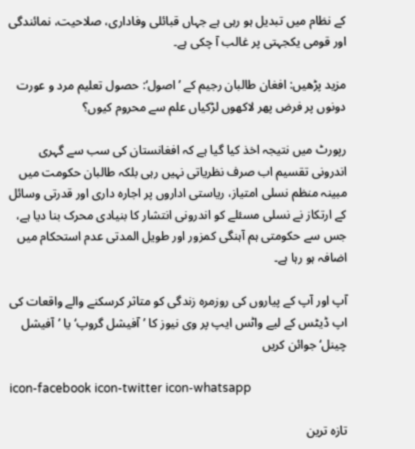کے نظام میں تبدیل ہو رہی ہے جہاں قبائلی وفاداری، صلاحیت، نمائندگی اور قومی یکجہتی پر غالب آ چکی ہے۔

مزید پڑھیں: افغان طالبان رجیم کے ’اصول‘: حصول تعلیم مرد و عورت دونوں پر فرض پھر لاکھوں لڑکیاں علم سے محروم کیوں؟

رپورٹ میں نتیجہ اخذ کیا گیا ہے کہ افغانستان کی سب سے گہری اندرونی تقسیم اب صرف نظریاتی نہیں رہی بلکہ طالبان حکومت میں مبینہ منظم نسلی امتیاز، ریاستی اداروں پر اجارہ داری اور قدرتی وسائل کے ارتکاز نے نسلی مسئلے کو اندرونی انتشار کا بنیادی محرک بنا دیا ہے، جس سے حکومتی ہم آہنگی کمزور اور طویل المدتی عدم استحکام میں اضافہ ہو رہا ہے۔

آپ اور آپ کے پیاروں کی روزمرہ زندگی کو متاثر کرسکنے والے واقعات کی اپ ڈیٹس کے لیے واٹس ایپ پر وی نیوز کا ’آفیشل گروپ‘ یا ’آفیشل چینل‘ جوائن کریں

icon-facebook icon-twitter icon-whatsapp

تازہ ترین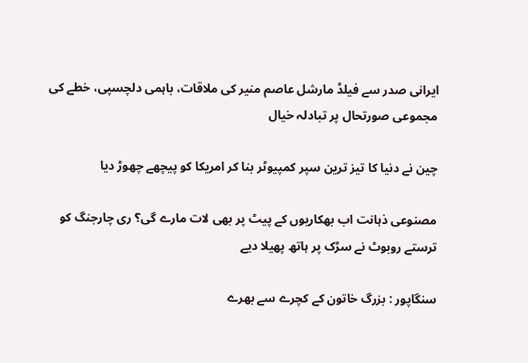ایرانی صدر سے فیلڈ مارشل عاصم منیر کی ملاقات، باہمی دلچسپی، خطے کی مجموعی صورتحال پر تبادلہ خیال

چین نے دنیا کا تیز ترین سپر کمپیوٹر بنا کر امریکا کو پیچھے چھوڑ دیا

مصنوعی ذہانت اب بھکاریوں کے پیٹ پر بھی لات مارے گی؟ ری چارجنگ کو ترستے روبوٹ نے سڑک پر ہاتھ پھیلا دیے

سنگاپور : بزرگ خاتون کے کچرے سے بھرے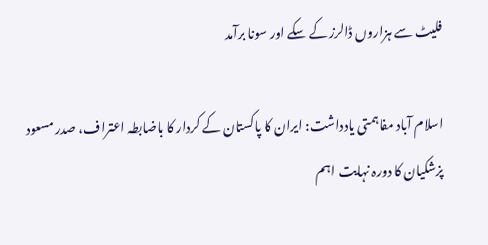فلیٹ سے ہزاروں ڈالرز کے سکے اور سونا برآمد

اسلام آباد مفاہمتی یادداشت: ایران کا پاکستان کے کردار کا باضابطہ اعتراف، صدر مسعود پزشکیان کا دورہ نہایت اہم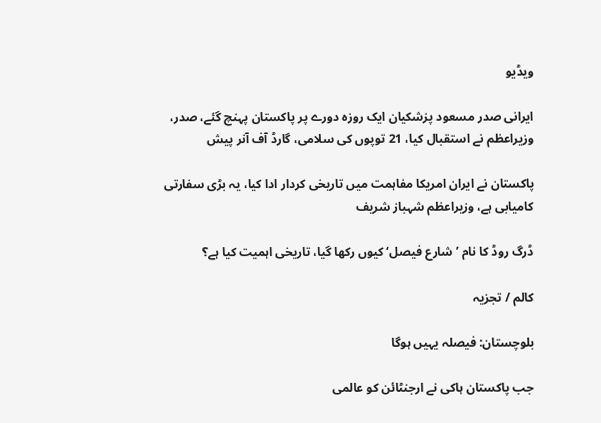ویڈیو

ایرانی صدر مسعود پزشکیان ایک روزہ دورے پر پاکستان پہنچ گئے، صدر، وزیراعظم نے استقبال کیا، 21 توپوں کی سلامی، گارڈ آف آنر پیش

پاکستان نے ایران امریکا مفاہمت میں تاریخی کردار ادا کیا، یہ بڑی سفارتی کامیابی ہے، وزیراعظم شہباز شریف

ڈرگ روڈ کا نام ’شارع فیصل‘ کیوں رکھا گیا، تاریخی اہمیت کیا ہے؟

کالم / تجزیہ

بلوچستان: فیصلہ یہیں ہوگا

جب پاکستان ہاکی نے ارجنٹائن کو عالمی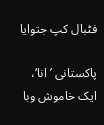فٹبال کپ جتوایا

پاکستانی ’انا‘، ایک خاموش وبا